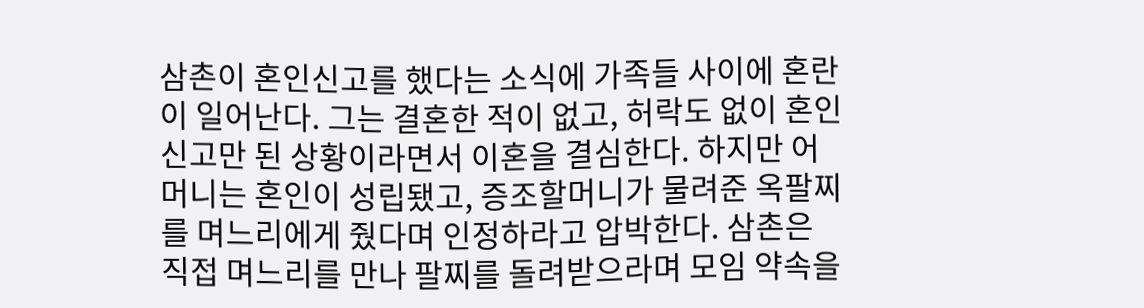삼촌이 혼인신고를 했다는 소식에 가족들 사이에 혼란이 일어난다. 그는 결혼한 적이 없고, 허락도 없이 혼인신고만 된 상황이라면서 이혼을 결심한다. 하지만 어머니는 혼인이 성립됐고, 증조할머니가 물려준 옥팔찌를 며느리에게 줬다며 인정하라고 압박한다. 삼촌은 직접 며느리를 만나 팔찌를 돌려받으라며 모임 약속을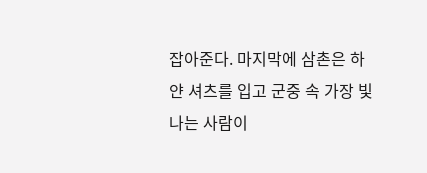잡아준다. 마지막에 삼촌은 하얀 셔츠를 입고 군중 속 가장 빛나는 사람이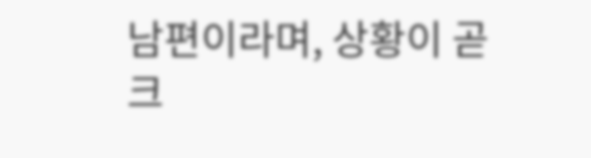남편이라며, 상황이 곧 크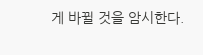게 바뀔 것을 암시한다.